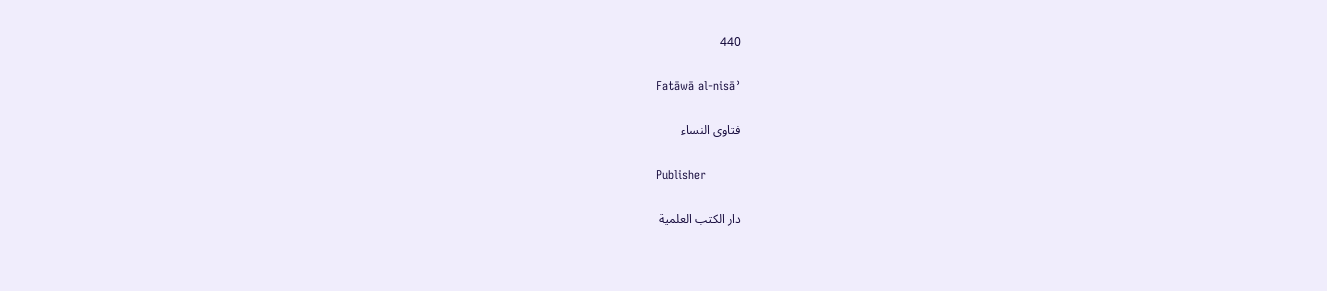440

Fatāwā al-nisāʾ

فتاوى النساء

Publisher

دار الكتب العلمية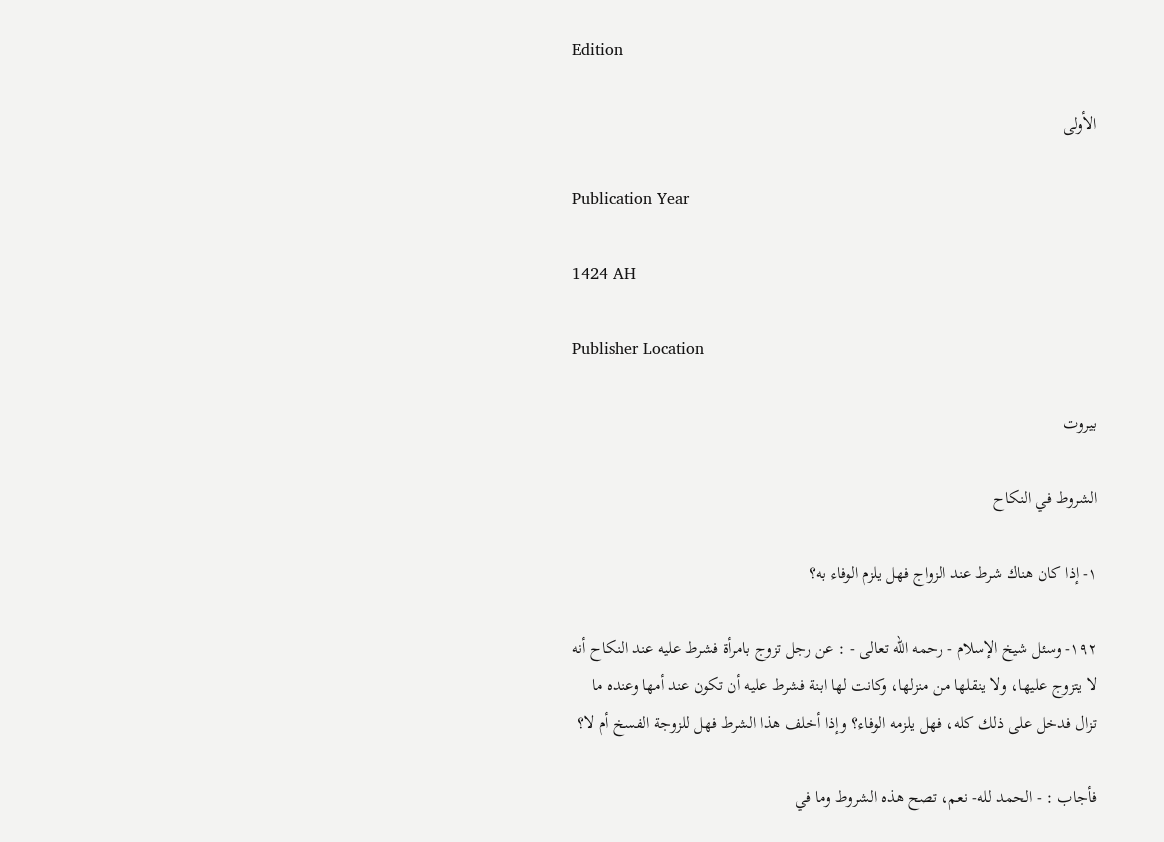Edition

الأولى

Publication Year

1424 AH

Publisher Location

بيروت

الشروط في النكاح

١- إذا كان هناك شرط عند الزواج فهل يلزم الوفاء به؟

١٩٢- وسئل شيخ الإسلام - رحمه الله تعالى - : عن رجل تزوج بامرأة فشرط عليه عند النكاح أنه لا يتزوج عليها، ولا ينقلها من منزلها، وكانت لها ابنة فشرط عليه أن تكون عند أمها وعنده ما تزال فدخل على ذلك كله، فهل يلزمه الوفاء؟ وإذا أخلف هذا الشرط فهل للزوجة الفسخ أم لا؟

فأجاب : - الحمد لله- نعم، تصح هذه الشروط وما في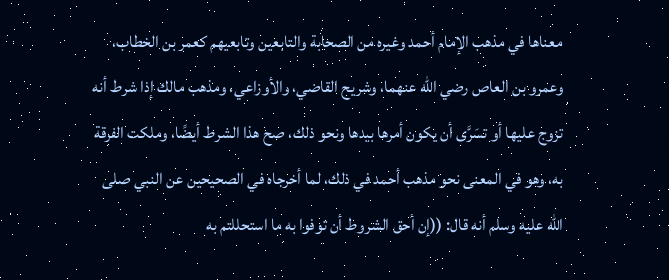معناها في مذهب الإمام أحمد وغيره من الصحابة والتابعين وتابعيهم كعمر بن الخطاب، وعمرو بن العاص رضي الله عنهما، وشريح القاضي، والأوزاعي، ومذهب مالك إذا شرط أنه تزوج عليها أو تسَرَّى أن يكون أمرها بيدها ونحو ذلك، صح هذا الشرط أيضًا، وملكت الفرقة به، وهو في المعنى نحو مذهب أحمد في ذلك، لما أخرجاه في الصحيحين عن النبي صلى الله عليه وسلم أنه قال: ((إن أحق الشروط أن توفوا به ما استحللتم به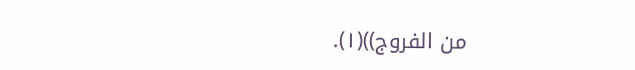من الفروج))(١).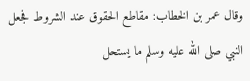وقال عمر بن الخطاب: مقاطع الحقوق عند الشروط فجعل النبي صلى الله عليه وسلم ما يستحل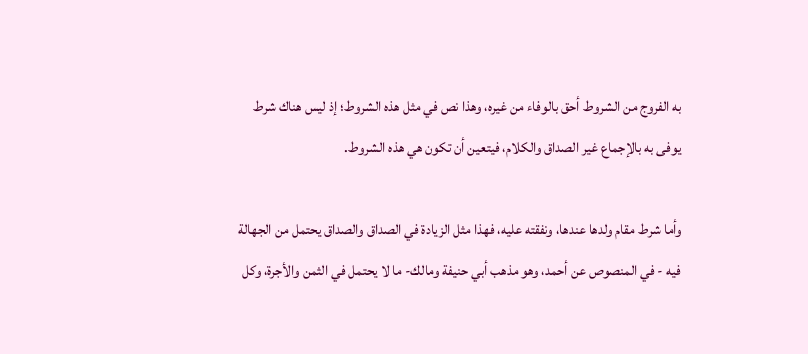به الفروج من الشروط أحق بالوفاء من غيره، وهذا نص في مثل هذه الشروط؛ إذ ليس هناك شرط يوفى به بالإجماع غير الصداق والكلام، فيتعين أن تكون هي هذه الشروط.

وأما شرط مقام ولدها عندها، ونفقته عليه، فهذا مثل الزيادة في الصداق والصداق يحتمل من الجهالة فيه - في المنصوص عن أحمد، وهو مذهب أبي حنيفة ومالك- ما لا يحتمل في الثمن والأجرة، وكل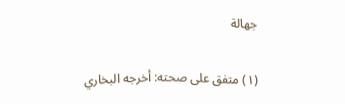جهالة

(١) متفق على صحته: أخرجه البخاري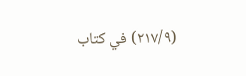(٢١٧/٩) في كتاب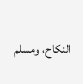النكاح، ومسلم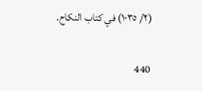(٢/ ١٠٣٥) في كتاب النكاح.

440